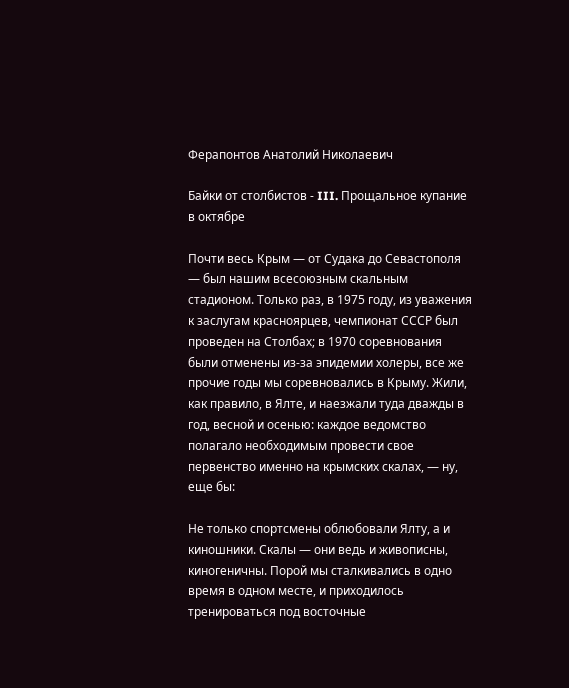Ферапонтов Анатолий Николаевич

Байки от столбистов - III. Прощальное купание в октябре

Почти весь Крым — от Судака до Севастополя — был нашим всесоюзным скальным стадионом. Только раз, в 1975 году, из уважения к заслугам красноярцев, чемпионат СССР был проведен на Столбах; в 1970 соревнования были отменены из-за эпидемии холеры, все же прочие годы мы соревновались в Крыму. Жили, как правило, в Ялте, и наезжали туда дважды в год, весной и осенью: каждое ведомство полагало необходимым провести свое первенство именно на крымских скалах, — ну, еще бы:

Не только спортсмены облюбовали Ялту, а и киношники. Скалы — они ведь и живописны, киногеничны. Порой мы сталкивались в одно время в одном месте, и приходилось тренироваться под восточные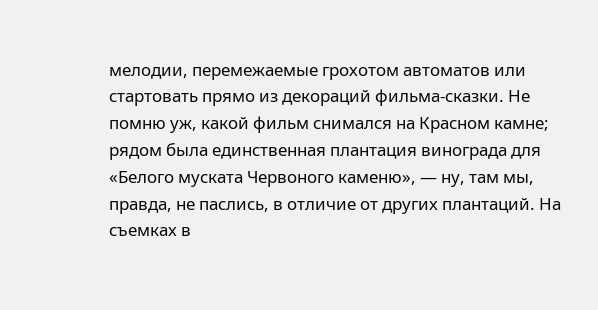мелодии, перемежаемые грохотом автоматов или стартовать прямо из декораций фильма-сказки. Не помню уж, какой фильм снимался на Красном камне; рядом была единственная плантация винограда для «Белого муската Червоного каменю», — ну, там мы, правда, не паслись, в отличие от других плантаций. На съемках в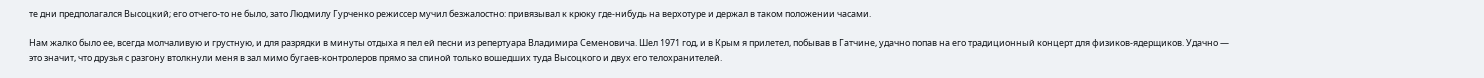те дни предполагался Высоцкий; его отчего-то не было, зато Людмилу Гурченко режиссер мучил безжалостно: привязывал к крюку где-нибудь на верхотуре и держал в таком положении часами.

Нам жалко было ее, всегда молчаливую и грустную, и для разрядки в минуты отдыха я пел ей песни из репертуара Владимира Семеновича. Шел 1971 год, и в Крым я прилетел, побывав в Гатчине, удачно попав на его традиционный концерт для физиков-ядерщиков. Удачно — это значит, что друзья с разгону втолкнули меня в зал мимо бугаев-контролеров прямо за спиной только вошедших туда Высоцкого и двух его телохранителей.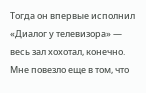Тогда он впервые исполнил «Диалог у телевизора» — весь зал хохотал, конечно. Мне повезло еще в том, что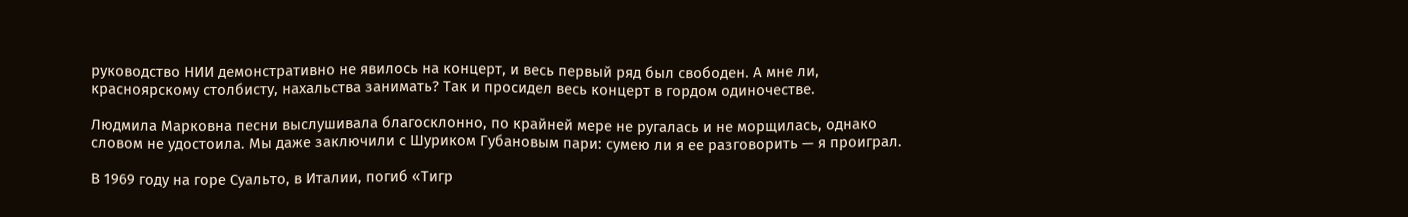руководство НИИ демонстративно не явилось на концерт, и весь первый ряд был свободен. А мне ли, красноярскому столбисту, нахальства занимать? Так и просидел весь концерт в гордом одиночестве.

Людмила Марковна песни выслушивала благосклонно, по крайней мере не ругалась и не морщилась, однако словом не удостоила. Мы даже заключили с Шуриком Губановым пари: сумею ли я ее разговорить — я проиграл.

В 1969 году на горе Суальто, в Италии, погиб «Тигр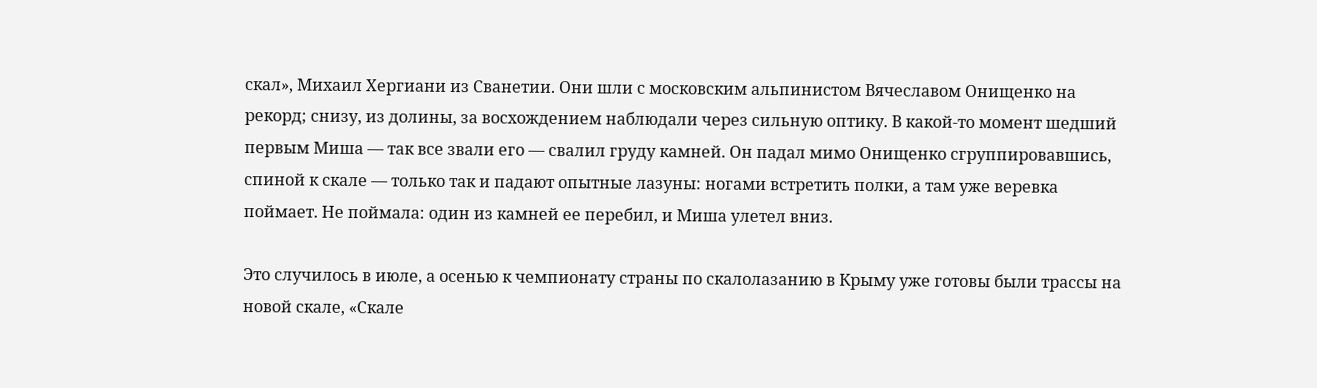скал», Михаил Хергиани из Сванетии. Они шли с московским альпинистом Вячеславом Онищенко на рекорд; снизу, из долины, за восхождением наблюдали через сильную оптику. В какой-то момент шедший первым Миша — так все звали его — свалил груду камней. Он падал мимо Онищенко сгруппировавшись, спиной к скале — только так и падают опытные лазуны: ногами встретить полки, а там уже веревка поймает. Не поймала: один из камней ее перебил, и Миша улетел вниз.

Это случилось в июле, а осенью к чемпионату страны по скалолазанию в Крыму уже готовы были трассы на новой скале, «Скале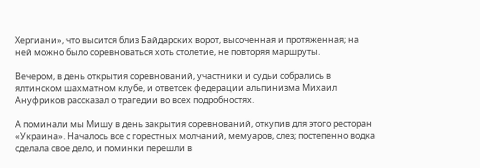Хергиани», что высится близ Байдарских ворот, высоченная и протяженная; на ней можно было соревноваться хоть столетие, не повторяя маршруты.

Вечером, в день открытия соревнований, участники и судьи собрались в ялтинском шахматном клубе, и ответсек федерации альпинизма Михаил Ануфриков рассказал о трагедии во всех подробностях.

А поминали мы Мишу в день закрытия соревнований, откупив для этого ресторан «Украина». Началось все с горестных молчаний, мемуаров, слез; постепенно водка сделала свое дело, и поминки перешли в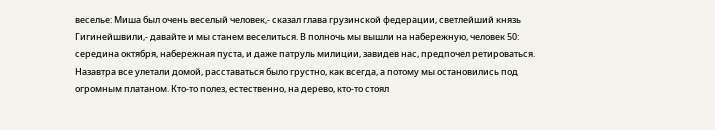веселье: Миша был очень веселый человек,- сказал глава грузинской федерации, светлейший князь Гигинейшвили,- давайте и мы станем веселиться. В полночь мы вышли на набережную, человек 50: середина октября, набережная пуста, и даже патруль милиции, завидев нас, предпочел ретироваться. Назавтра все улетали домой, расставаться было грустно, как всегда, а потому мы остановились под огромным платаном. Кто-то полез, естественно, на дерево, кто-то стоял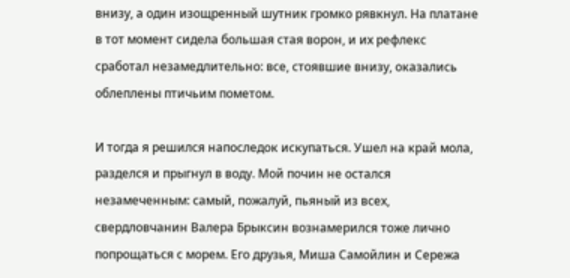внизу, а один изощренный шутник громко рявкнул. На платане в тот момент сидела большая стая ворон, и их рефлекс сработал незамедлительно: все, стоявшие внизу, оказались облеплены птичьим пометом.

И тогда я решился напоследок искупаться. Ушел на край мола, разделся и прыгнул в воду. Мой почин не остался незамеченным: самый, пожалуй, пьяный из всех, свердловчанин Валера Брыксин вознамерился тоже лично попрощаться с морем. Его друзья, Миша Самойлин и Сережа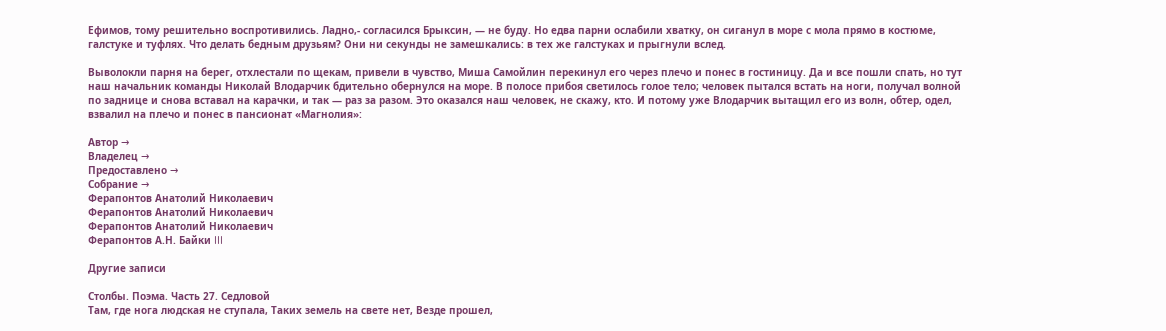Ефимов, тому решительно воспротивились. Ладно,- согласился Брыксин, — не буду. Но едва парни ослабили хватку, он сиганул в море с мола прямо в костюме, галстуке и туфлях. Что делать бедным друзьям? Они ни секунды не замешкались: в тех же галстуках и прыгнули вслед.

Выволокли парня на берег, отхлестали по щекам, привели в чувство, Миша Самойлин перекинул его через плечо и понес в гостиницу. Да и все пошли спать, но тут наш начальник команды Николай Влодарчик бдительно обернулся на море. В полосе прибоя светилось голое тело; человек пытался встать на ноги, получал волной по заднице и снова вставал на карачки, и так — раз за разом. Это оказался наш человек, не скажу, кто. И потому уже Влодарчик вытащил его из волн, обтер, одел, взвалил на плечо и понес в пансионат «Магнолия»:

Автор →
Владелец →
Предоставлено →
Собрание →
Ферапонтов Анатолий Николаевич
Ферапонтов Анатолий Николаевич
Ферапонтов Анатолий Николаевич
Ферапонтов А.Н. Байки III

Другие записи

Столбы. Поэма. Часть 27. Седловой
Там, где нога людская не ступала, Таких земель на свете нет, Везде прошел,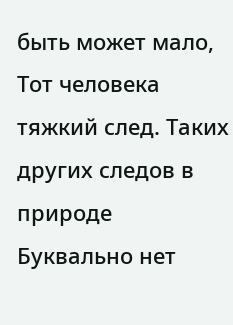быть может мало, Тот человека тяжкий след. Таких других следов в природе Буквально нет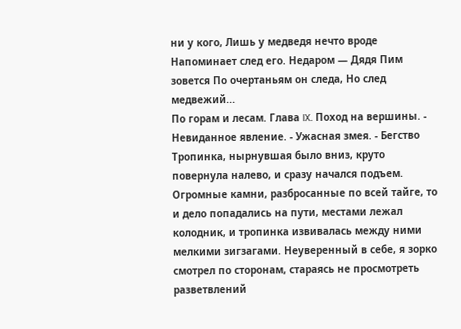ни у кого, Лишь у медведя нечто вроде Напоминает след его. Недаром — Дядя Пим зовется По очертаньям он следа, Но след медвежий...
По горам и лесам. Глава IX. Поход на вершины. - Невиданное явление. - Ужасная змея. - Бегство
Тропинка, нырнувшая было вниз, круто повернула налево, и сразу начался подъем. Огромные камни, разбросанные по всей тайге, то и дело попадались на пути, местами лежал колодник, и тропинка извивалась между ними мелкими зигзагами. Неуверенный в себе, я зорко смотрел по сторонам, стараясь не просмотреть разветвлений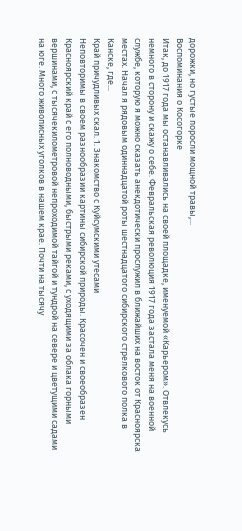дорожки, но густые поросли мощной травы,...
Воспоминания о Косогорке
Итак, до 1917 года мы останавливались на своей площадке, именуемой «Карьером». Отвлекусь немного в сторону и скажу о себе. Февральская революция 1917 года застала меня на военной службе, которую я можно сказать анекдотически прослужил в ближайших на восток от Красноярска местах. Начал я рядовым одиннадцатой роты шестнадцатого сибирского стрелкового полка в Канске, где...
Край причудливых скал. 1. Знакомство с Куйсумскими утесами
Неповторимы в своем разнообразии картины сибирской природы. Красочен и своеобразен Красноярский край с его полноводными, быстрыми реками, с уходящими за облака горными вершинами, с тысячекилометровой непроходимой тайгой и тундрой на севере и цветущими садами на юге. Много живописных уголков в нашем крае. Почти на тысячу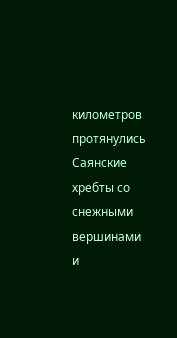километров протянулись Саянские хребты со снежными вершинами и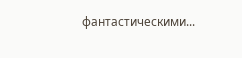фантастическими...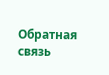Обратная связь